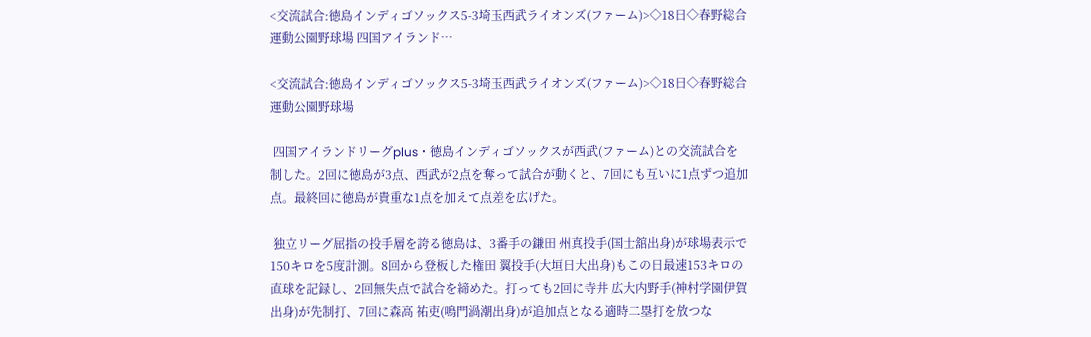<交流試合:徳島インディゴソックス5-3埼玉西武ライオンズ(ファーム)>◇18日◇春野総合運動公園野球場 四国アイランド…

<交流試合:徳島インディゴソックス5-3埼玉西武ライオンズ(ファーム)>◇18日◇春野総合運動公園野球場

 四国アイランドリーグplus・徳島インディゴソックスが西武(ファーム)との交流試合を制した。2回に徳島が3点、西武が2点を奪って試合が動くと、7回にも互いに1点ずつ追加点。最終回に徳島が貴重な1点を加えて点差を広げた。

 独立リーグ屈指の投手層を誇る徳島は、3番手の鎌田 州真投手(国士舘出身)が球場表示で150キロを5度計測。8回から登板した権田 翼投手(大垣日大出身)もこの日最速153キロの直球を記録し、2回無失点で試合を締めた。打っても2回に寺井 広大内野手(神村学園伊賀出身)が先制打、7回に森高 祐吏(鳴門渦潮出身)が追加点となる適時二塁打を放つな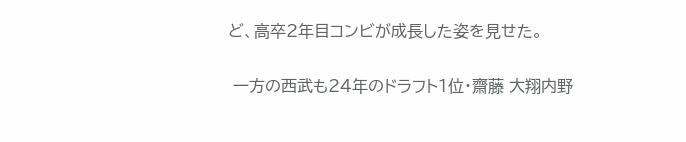ど、高卒2年目コンビが成長した姿を見せた。

 一方の西武も24年のドラフト1位・齋藤 大翔内野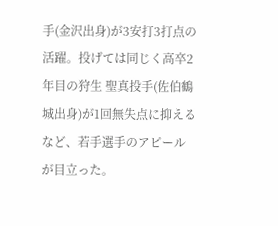手(金沢出身)が3安打3打点の活躍。投げては同じく高卒2年目の狩生 聖真投手(佐伯鶴城出身)が1回無失点に抑えるなど、若手選手のアピールが目立った。